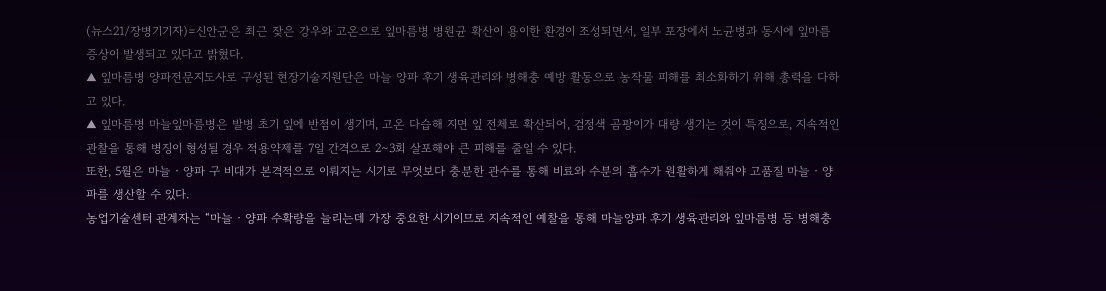(뉴스21/장병기기자)=신안군은 최근 잦은 강우와 고온으로 잎마름병 병원균 확산이 용이한 환경이 조성되면서, 일부 포장에서 노균병과 동시에 잎마름 증상이 발생되고 있다고 밝혔다.
▲ 잎마름병 양파전문지도사로 구성된 현장기술지원단은 마늘 양파 후기 생육관리와 병해충 예방 활동으로 농작물 피해를 최소화하기 위해 총력을 다하고 있다.
▲ 잎마름병 마늘잎마름병은 발병 초기 잎에 반점이 생기며, 고온 다습해 지면 잎 전체로 확산되어, 검정색 곰팡이가 대량 생기는 것이 특징으로, 지속적인 관찰을 통해 병징이 형성될 경우 적용약제를 7일 간격으로 2∼3회 살포해야 큰 피해를 줄일 수 있다.
또한, 5월은 마늘‧양파 구 비대가 본격적으로 이뤄지는 시기로 무엇보다 충분한 관수를 통해 비료와 수분의 흡수가 원활하게 해줘야 고품질 마늘‧양파를 생산할 수 있다.
농업기술센터 관계자는 “마늘‧양파 수확량을 늘리는데 가장 중요한 시기이므로 지속적인 예찰을 통해 마늘양파 후기 생육관리와 잎마름병 등 병해충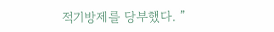적기방제를 당부했다. ”